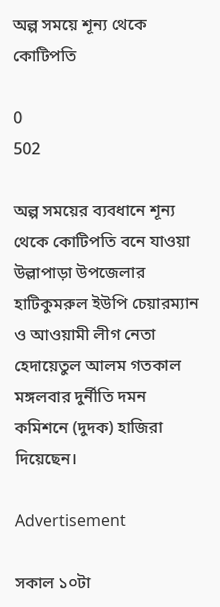অল্প সময়ে শূন্য থেকে কোটিপতি

0
502

অল্প সময়ের ব্যবধানে শূন্য থেকে কোটিপতি বনে যাওয়া উল্লাপাড়া উপজেলার হাটিকুমরুল ইউপি চেয়ারম্যান ও আওয়ামী লীগ নেতা হেদায়েতুল আলম গতকাল মঙ্গলবার দুর্নীতি দমন কমিশনে (দুদক) হাজিরা দিয়েছেন।

Advertisement

সকাল ১০টা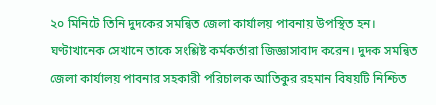২০ মিনিটে তিনি দুদকের সমন্বিত জেলা কার্যালয় পাবনায় উপস্থিত হন। ঘণ্টাখানেক সেখানে তাকে সংশ্লিষ্ট কর্মকর্তারা জিজ্ঞাসাবাদ করেন। দুদক সমন্বিত জেলা কার্যালয় পাবনার সহকারী পরিচালক আতিকুর রহমান বিষয়টি নিশ্চিত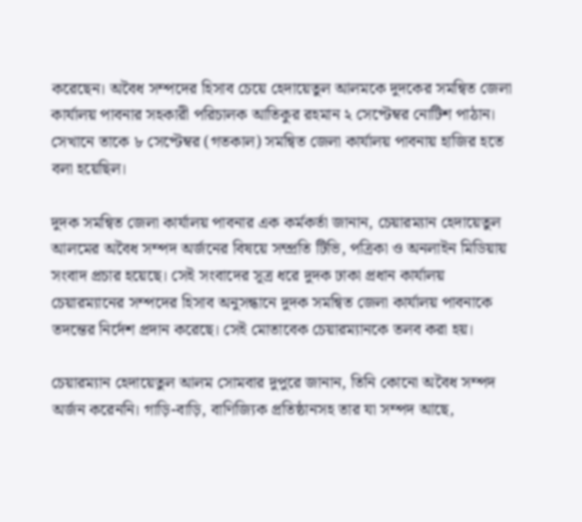করেছেন। অবৈধ সম্পদের হিসাব চেয়ে হেদায়েতুল আলমকে দুদকের সমন্বিত জেলা কার্যালয় পাবনার সহকারী পরিচালক আতিকুর রহমান ২ সেপ্টেম্বর নোটিশ পাঠান। সেখানে তাকে ৮ সেপ্টেম্বর (গতকাল) সমন্বিত জেলা কার্যালয় পাবনায় হাজির হতে বলা হয়েছিল।

দুদক সমন্বিত জেলা কার্যালয় পাবনার এক কর্মকর্তা জানান, চেয়ারম্যান হেদায়েতুল আলমের অবৈধ সম্পদ অর্জনের বিষয়ে সম্প্রতি টিভি, পত্রিকা ও অনলাইন মিডিয়ায় সংবাদ প্রচার হয়েছে। সেই সংবাদের সূত্র ধরে দুদক ঢাকা প্রধান কার্যালয় চেয়ারম্যানের সম্পদের হিসাব অনুসন্ধানে দুদক সমন্বিত জেলা কার্যালয় পাবনাকে তদন্তের নির্দেশ প্রদান করেছে। সেই মোতাবেক চেয়ারম্যানকে তলব করা হয়।

চেয়ারম্যান হেদায়েতুল আলম সোমবার দুপুরে জানান, তিনি কোনো অবৈধ সম্পদ অর্জন করেননি। গাড়ি-বাড়ি, বাণিজ্যিক প্রতিষ্ঠানসহ তার যা সম্পদ আছে,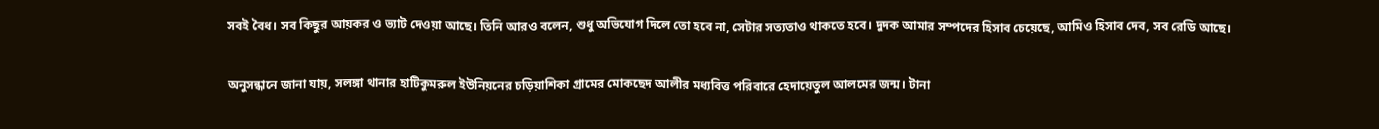সবই বৈধ। সব কিছুর আয়কর ও ভ্যাট দেওয়া আছে। তিনি আরও বলেন, শুধু অভিযোগ দিলে তো হবে না, সেটার সত্যতাও থাকতে হবে। দুদক আমার সম্পদের হিসাব চেয়েছে, আমিও হিসাব দেব, সব রেডি আছে।

অনুসন্ধানে জানা যায়, সলঙ্গা থানার হাটিকুমরুল ইউনিয়নের চড়িয়াশিকা গ্রামের মোকছেদ আলীর মধ্যবিত্ত পরিবারে হেদায়েতুল আলমের জন্ম। টানা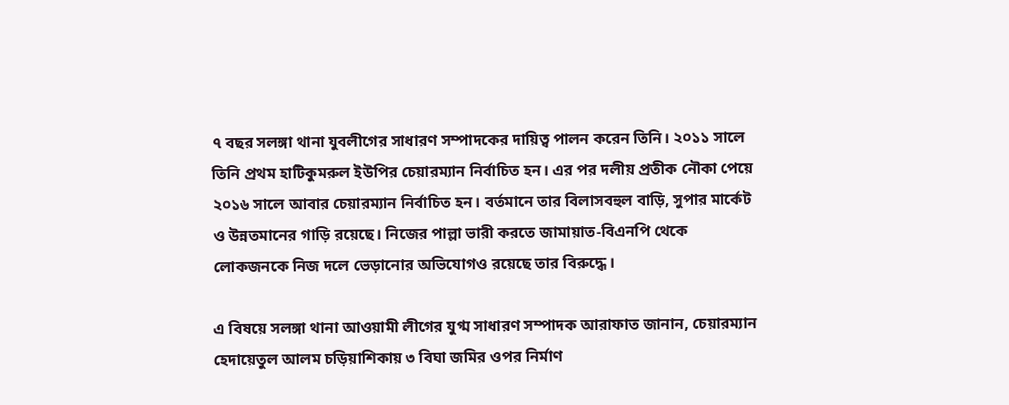৭ বছর সলঙ্গা থানা যুবলীগের সাধারণ সম্পাদকের দায়িত্ব পালন করেন তিনি। ২০১১ সালে তিনি প্রথম হাটিকুমরুল ইউপির চেয়ারম্যান নির্বাচিত হন। এর পর দলীয় প্রতীক নৌকা পেয়ে ২০১৬ সালে আবার চেয়ারম্যান নির্বাচিত হন। বর্তমানে তার বিলাসবহুল বাড়ি, সুপার মার্কেট ও উন্নতমানের গাড়ি রয়েছে। নিজের পাল্লা ভারী করতে জামায়াত-বিএনপি থেকে লোকজনকে নিজ দলে ভেড়ানোর অভিযোগও রয়েছে তার বিরুদ্ধে।

এ বিষয়ে সলঙ্গা থানা আওয়ামী লীগের যুগ্ম সাধারণ সম্পাদক আরাফাত জানান, চেয়ারম্যান হেদায়েতুল আলম চড়িয়াশিকায় ৩ বিঘা জমির ওপর নির্মাণ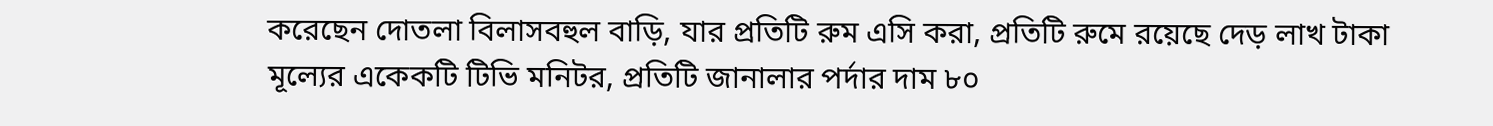করেছেন দোতলা বিলাসবহুল বাড়ি, যার প্রতিটি রুম এসি করা, প্রতিটি রুমে রয়েছে দেড় লাখ টাকা মূল্যের একেকটি টিভি মনিটর, প্রতিটি জানালার পর্দার দাম ৮০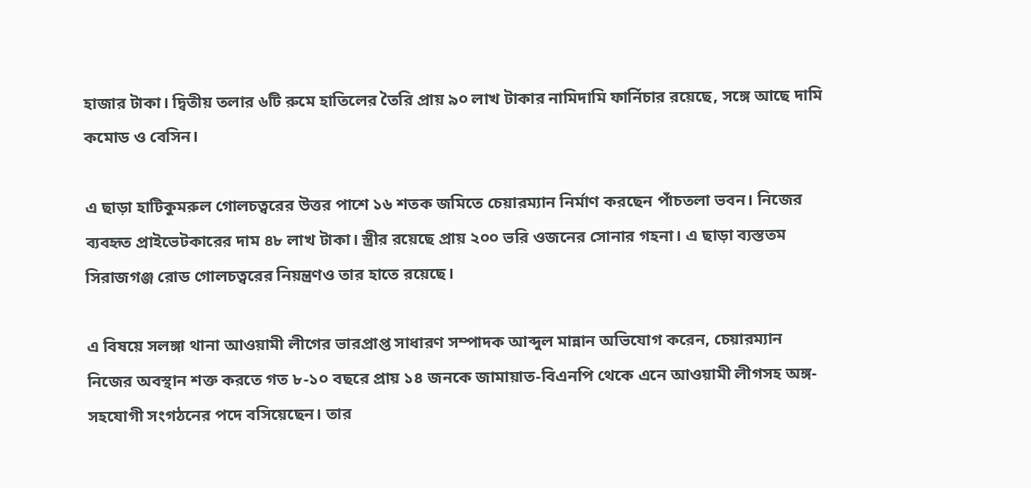হাজার টাকা। দ্বিতীয় তলার ৬টি রুমে হাতিলের তৈরি প্রায় ৯০ লাখ টাকার নামিদামি ফার্নিচার রয়েছে, সঙ্গে আছে দামি কমোড ও বেসিন।

এ ছাড়া হাটিকুমরুল গোলচত্বরের উত্তর পাশে ১৬ শতক জমিতে চেয়ারম্যান নির্মাণ করছেন পাঁচতলা ভবন। নিজের ব্যবহৃত প্রাইভেটকারের দাম ৪৮ লাখ টাকা। স্ত্রীর রয়েছে প্রায় ২০০ ভরি ওজনের সোনার গহনা। এ ছাড়া ব্যস্ততম সিরাজগঞ্জ রোড গোলচত্বরের নিয়ন্ত্রণও তার হাতে রয়েছে।

এ বিষয়ে সলঙ্গা থানা আওয়ামী লীগের ভারপ্রাপ্ত সাধারণ সম্পাদক আব্দুল মান্নান অভিযোগ করেন, চেয়ারম্যান নিজের অবস্থান শক্ত করতে গত ৮-১০ বছরে প্রায় ১৪ জনকে জামায়াত-বিএনপি থেকে এনে আওয়ামী লীগসহ অঙ্গ-সহযোগী সংগঠনের পদে বসিয়েছেন। তার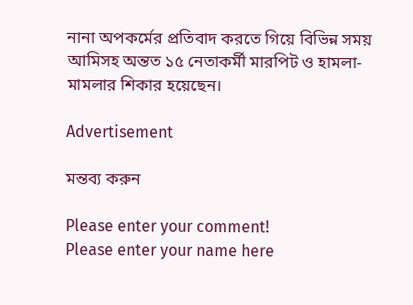নানা অপকর্মের প্রতিবাদ করতে গিয়ে বিভিন্ন সময় আমিসহ অন্তত ১৫ নেতাকর্মী মারপিট ও হামলা-মামলার শিকার হয়েছেন।

Advertisement

মন্তব্য করুন

Please enter your comment!
Please enter your name here